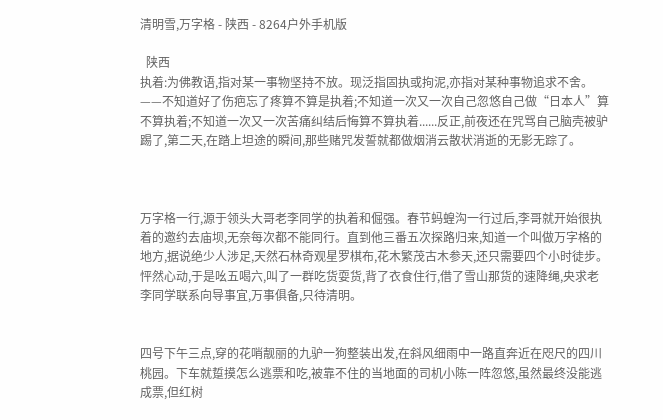清明雪,万字格 - 陕西 - 8264户外手机版

  陕西
执着:为佛教语,指对某一事物坚持不放。现泛指固执或拘泥,亦指对某种事物追求不舍。——不知道好了伤疤忘了疼算不算是执着;不知道一次又一次自己忽悠自己做“日本人”算不算执着;不知道一次又一次苦痛纠结后悔算不算执着......反正,前夜还在咒骂自己脑壳被驴踢了,第二天,在踏上坦途的瞬间,那些赌咒发誓就都做烟消云散状消逝的无影无踪了。



万字格一行,源于领头大哥老李同学的执着和倔强。春节蚂蝗沟一行过后,李哥就开始很执着的邀约去庙坝,无奈每次都不能同行。直到他三番五次探路归来,知道一个叫做万字格的地方,据说绝少人涉足,天然石林奇观星罗棋布,花木繁茂古木参天,还只需要四个小时徒步。怦然心动,于是吆五喝六,叫了一群吃货耍货,背了衣食住行,借了雪山那货的速降绳,央求老李同学联系向导事宜,万事俱备,只待清明。


四号下午三点,穿的花哨靓丽的九驴一狗整装出发,在斜风细雨中一路直奔近在咫尺的四川桃园。下车就踅摸怎么逃票和吃,被靠不住的当地面的司机小陈一阵忽悠,虽然最终没能逃成票,但红树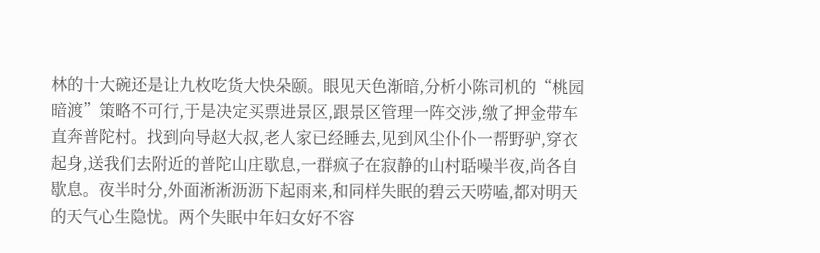林的十大碗还是让九枚吃货大快朵颐。眼见天色渐暗,分析小陈司机的“桃园暗渡”策略不可行,于是决定买票进景区,跟景区管理一阵交涉,缴了押金带车直奔普陀村。找到向导赵大叔,老人家已经睡去,见到风尘仆仆一帮野驴,穿衣起身,送我们去附近的普陀山庄歇息,一群疯子在寂静的山村聒噪半夜,尚各自歇息。夜半时分,外面淅淅沥沥下起雨来,和同样失眠的碧云天唠嗑,都对明天的天气心生隐忧。两个失眠中年妇女好不容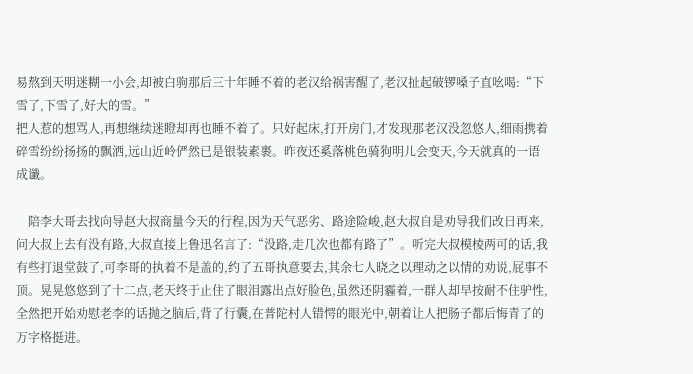易熬到天明迷糊一小会,却被白驹那后三十年睡不着的老汉给祸害醒了,老汉扯起破锣嗓子直吆喝:“下雪了,下雪了,好大的雪。”
把人惹的想骂人,再想继续迷瞪却再也睡不着了。只好起床,打开房门,才发现那老汉没忽悠人,细雨携着碎雪纷纷扬扬的飘洒,远山近岭俨然已是银装素裹。昨夜还奚落桃色骑狗明儿会变天,今天就真的一语成谶。

    陪李大哥去找向导赵大叔商量今天的行程,因为天气恶劣、路途险峻,赵大叔自是劝导我们改日再来,问大叔上去有没有路,大叔直接上鲁迅名言了:“没路,走几次也都有路了”。听完大叔模棱两可的话,我有些打退堂鼓了,可李哥的执着不是盖的,约了五哥执意要去,其余七人晓之以理动之以情的劝说,屁事不顶。晃晃悠悠到了十二点,老天终于止住了眼泪露出点好脸色,虽然还阴霾着,一群人却早按耐不住驴性,全然把开始劝慰老李的话抛之脑后,背了行囊,在普陀村人错愕的眼光中,朝着让人把肠子都后悔青了的万字格挺进。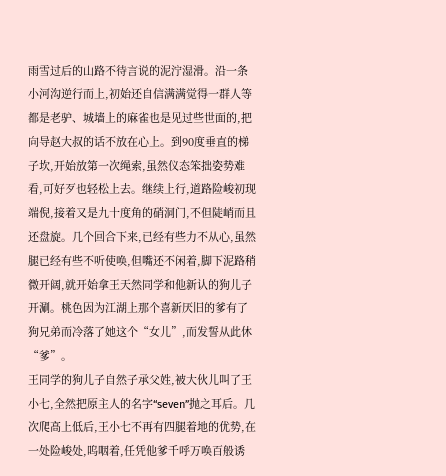雨雪过后的山路不待言说的泥泞湿滑。沿一条小河沟逆行而上,初始还自信满满觉得一群人等都是老驴、城墙上的麻雀也是见过些世面的,把向导赵大叔的话不放在心上。到90度垂直的梯子坎,开始放第一次绳索,虽然仪态笨拙姿势难看,可好歹也轻松上去。继续上行,道路险峻初现端倪,接着又是九十度角的硝洞门,不但陡峭而且还盘旋。几个回合下来,已经有些力不从心,虽然腿已经有些不听使唤,但嘴还不闲着,脚下泥路稍微开阔,就开始拿王天然同学和他新认的狗儿子开涮。桃色因为江湖上那个喜新厌旧的爹有了狗兄弟而冷落了她这个“女儿”,而发誓从此休“爹”。
王同学的狗儿子自然子承父姓,被大伙儿叫了王小七,全然把原主人的名字“seven”抛之耳后。几次爬高上低后,王小七不再有四腿着地的优势,在一处险峻处,呜咽着,任凭他爹千呼万唤百般诱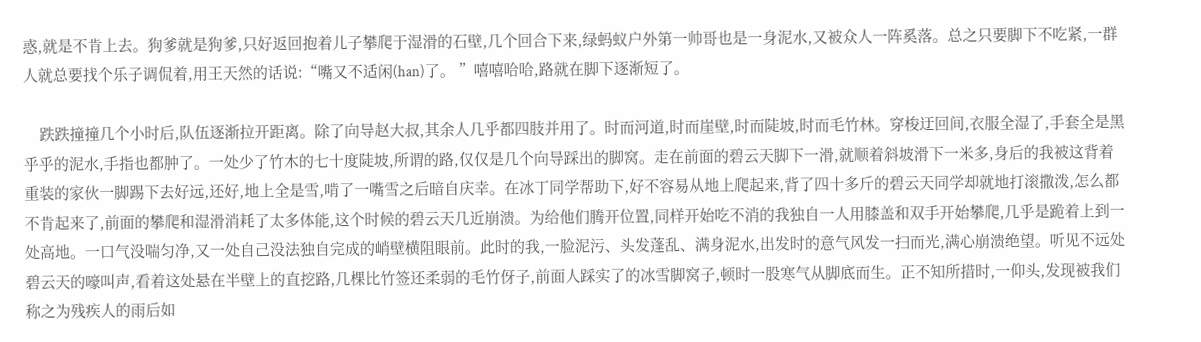惑,就是不肯上去。狗爹就是狗爹,只好返回抱着儿子攀爬于湿滑的石壁,几个回合下来,绿蚂蚁户外第一帅哥也是一身泥水,又被众人一阵奚落。总之只要脚下不吃紧,一群人就总要找个乐子调侃着,用王天然的话说:“嘴又不适闲(han)了。 ”嘻嘻哈哈,路就在脚下逐渐短了。

    跌跌撞撞几个小时后,队伍逐渐拉开距离。除了向导赵大叔,其余人几乎都四肢并用了。时而河道,时而崖壁,时而陡坡,时而毛竹林。穿梭迂回间,衣服全湿了,手套全是黑乎乎的泥水,手指也都肿了。一处少了竹木的七十度陡坡,所谓的路,仅仅是几个向导踩出的脚窝。走在前面的碧云天脚下一滑,就顺着斜坡滑下一米多,身后的我被这背着重装的家伙一脚踢下去好远,还好,地上全是雪,啃了一嘴雪之后暗自庆幸。在冰丁同学帮助下,好不容易从地上爬起来,背了四十多斤的碧云天同学却就地打滚撒泼,怎么都不肯起来了,前面的攀爬和湿滑消耗了太多体能,这个时候的碧云天几近崩溃。为给他们腾开位置,同样开始吃不消的我独自一人用膝盖和双手开始攀爬,几乎是跪着上到一处高地。一口气没喘匀净,又一处自己没法独自完成的峭壁横阻眼前。此时的我,一脸泥污、头发蓬乱、满身泥水,出发时的意气风发一扫而光,满心崩溃绝望。听见不远处碧云天的嚎叫声,看着这处悬在半壁上的直挖路,几棵比竹签还柔弱的毛竹伢子,前面人踩实了的冰雪脚窝子,顿时一股寒气从脚底而生。正不知所措时,一仰头,发现被我们称之为残疾人的雨后如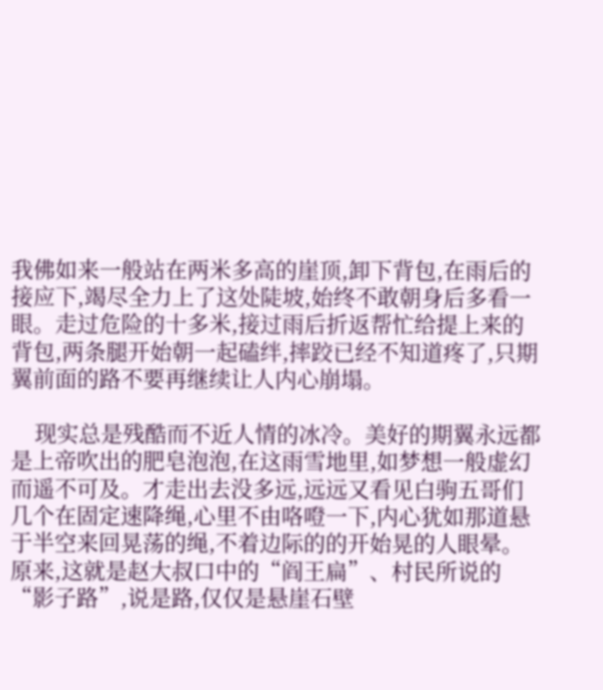我佛如来一般站在两米多高的崖顶,卸下背包,在雨后的接应下,竭尽全力上了这处陡坡,始终不敢朝身后多看一眼。走过危险的十多米,接过雨后折返帮忙给提上来的背包,两条腿开始朝一起磕绊,摔跤已经不知道疼了,只期翼前面的路不要再继续让人内心崩塌。

    现实总是残酷而不近人情的冰冷。美好的期翼永远都是上帝吹出的肥皂泡泡,在这雨雪地里,如梦想一般虚幻而遥不可及。才走出去没多远,远远又看见白驹五哥们几个在固定速降绳,心里不由咯噔一下,内心犹如那道悬于半空来回晃荡的绳,不着边际的的开始晃的人眼晕。原来,这就是赵大叔口中的“阎王扁”、村民所说的“影子路”,说是路,仅仅是悬崖石壁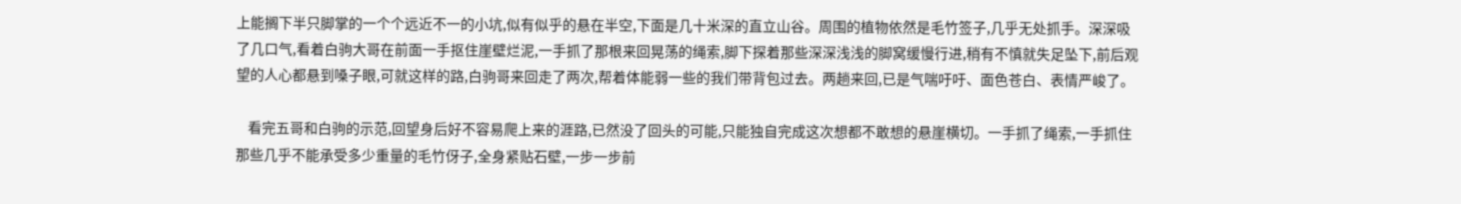上能搁下半只脚掌的一个个远近不一的小坑,似有似乎的悬在半空,下面是几十米深的直立山谷。周围的植物依然是毛竹签子,几乎无处抓手。深深吸了几口气,看着白驹大哥在前面一手抠住崖壁烂泥,一手抓了那根来回晃荡的绳索,脚下探着那些深深浅浅的脚窝缓慢行进,稍有不慎就失足坠下,前后观望的人心都悬到嗓子眼,可就这样的路,白驹哥来回走了两次,帮着体能弱一些的我们带背包过去。两趟来回,已是气喘吁吁、面色苍白、表情严峻了。

    看完五哥和白驹的示范,回望身后好不容易爬上来的涯路,已然没了回头的可能,只能独自完成这次想都不敢想的悬崖横切。一手抓了绳索,一手抓住那些几乎不能承受多少重量的毛竹伢子,全身紧贴石壁,一步一步前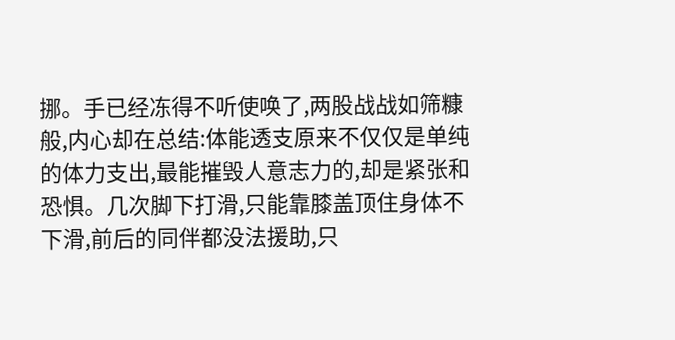挪。手已经冻得不听使唤了,两股战战如筛糠般,内心却在总结:体能透支原来不仅仅是单纯的体力支出,最能摧毁人意志力的,却是紧张和恐惧。几次脚下打滑,只能靠膝盖顶住身体不下滑,前后的同伴都没法援助,只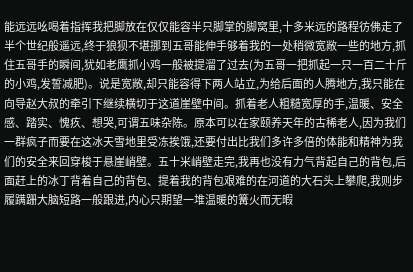能远远吆喝着指挥我把脚放在仅仅能容半只脚掌的脚窝里,十多米远的路程彷佛走了半个世纪般遥远,终于狼狈不堪挪到五哥能伸手够着我的一处稍微宽敞一些的地方,抓住五哥手的瞬间,犹如老鹰抓小鸡一般被提溜了过去(为五哥一把抓起一只一百二十斤的小鸡,发誓减肥)。说是宽敞,却只能容得下两人站立,为给后面的人腾地方,我只能在向导赵大叔的牵引下继续横切于这道崖壁中间。抓着老人粗糙宽厚的手,温暖、安全感、踏实、愧疚、想哭,可谓五味杂陈。原本可以在家颐养天年的古稀老人,因为我们一群疯子而要在这冰天雪地里受冻挨饿,还要付出比我们多许多倍的体能和精神为我们的安全来回穿梭于悬崖峭壁。五十米峭壁走完,我再也没有力气背起自己的背包,后面赶上的冰丁背着自己的背包、提着我的背包艰难的在河道的大石头上攀爬,我则步履蹒跚大脑短路一般跟进,内心只期望一堆温暖的篝火而无暇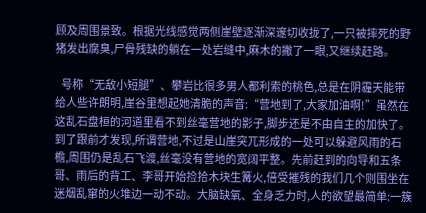顾及周围景致。根据光线感觉两侧崖壁逐渐深邃切收拢了,一只被摔死的野猪发出腐臭,尸骨残缺的躺在一处岩缝中,麻木的撇了一眼,又继续赶路。

   号称“无敌小短腿”、攀岩比很多男人都利索的桃色,总是在阴霾天能带给人些许朗明,崖谷里想起她清脆的声音:“营地到了,大家加油啊!”虽然在这乱石盘桓的河道里看不到丝毫营地的影子,脚步还是不由自主的加快了。到了跟前才发现,所谓营地,不过是山崖突兀形成的一处可以躲避风雨的石檐,周围仍是乱石飞渡,丝毫没有营地的宽阔平整。先前赶到的向导和五条哥、雨后的背工、李哥开始捡拾木块生篝火,倍受摧残的我们几个则围坐在迷烟乱窜的火堆边一动不动。大脑缺氧、全身乏力时,人的欲望最简单:一簇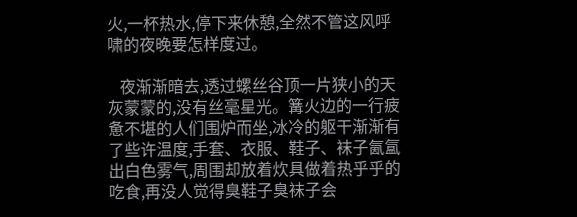火,一杯热水,停下来休憩,全然不管这风呼啸的夜晚要怎样度过。

   夜渐渐暗去,透过螺丝谷顶一片狭小的天灰蒙蒙的,没有丝毫星光。篝火边的一行疲惫不堪的人们围炉而坐,冰冷的躯干渐渐有了些许温度,手套、衣服、鞋子、袜子氤氲出白色雾气,周围却放着炊具做着热乎乎的吃食,再没人觉得臭鞋子臭袜子会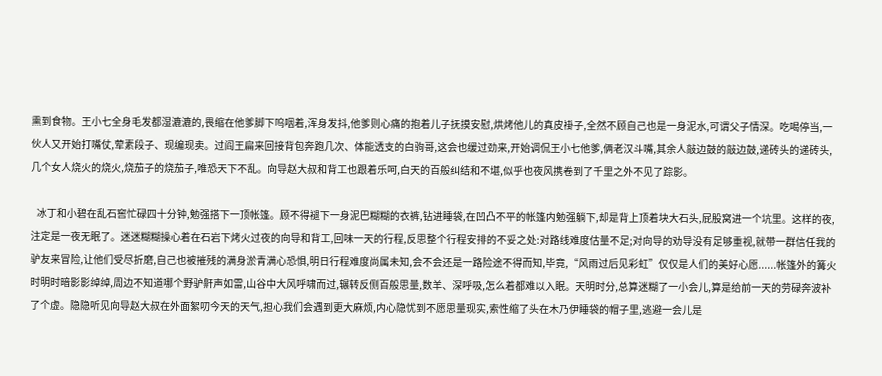熏到食物。王小七全身毛发都湿漉漉的,畏缩在他爹脚下呜咽着,浑身发抖,他爹则心痛的抱着儿子抚摸安慰,烘烤他儿的真皮褂子,全然不顾自己也是一身泥水,可谓父子情深。吃喝停当,一伙人又开始打嘴仗,荤素段子、现编现卖。过阎王扁来回接背包奔跑几次、体能透支的白驹哥,这会也缓过劲来,开始调侃王小七他爹,俩老汉斗嘴,其余人敲边鼓的敲边鼓,递砖头的递砖头,几个女人烧火的烧火,烧茄子的烧茄子,唯恐天下不乱。向导赵大叔和背工也跟着乐呵,白天的百般纠结和不堪,似乎也夜风携卷到了千里之外不见了踪影。

   冰丁和小碧在乱石窖忙碌四十分钟,勉强搭下一顶帐篷。顾不得褪下一身泥巴糊糊的衣裤,钻进睡袋,在凹凸不平的帐篷内勉强躺下,却是背上顶着块大石头,屁股窝进一个坑里。这样的夜,注定是一夜无眠了。迷迷糊糊操心着在石岩下烤火过夜的向导和背工,回味一天的行程,反思整个行程安排的不妥之处:对路线难度估量不足;对向导的劝导没有足够重视,就带一群信任我的驴友来冒险,让他们受尽折磨,自己也被摧残的满身淤青满心恐惧,明日行程难度尚属未知,会不会还是一路险途不得而知,毕竟,“风雨过后见彩虹”仅仅是人们的美好心愿......帐篷外的篝火时明时暗影影绰绰,周边不知道哪个野驴鼾声如雷,山谷中大风呼啸而过,辗转反侧百般思量,数羊、深呼吸,怎么着都难以入眠。天明时分,总算迷糊了一小会儿,算是给前一天的劳碌奔波补了个虚。隐隐听见向导赵大叔在外面絮叨今天的天气,担心我们会遇到更大麻烦,内心隐忧到不愿思量现实,索性缩了头在木乃伊睡袋的帽子里,逃避一会儿是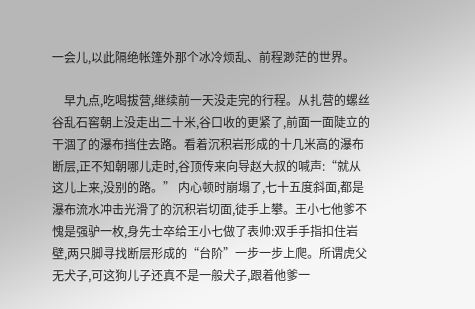一会儿,以此隔绝帐篷外那个冰冷烦乱、前程渺茫的世界。

    早九点,吃喝拔营,继续前一天没走完的行程。从扎营的螺丝谷乱石窖朝上没走出二十米,谷口收的更紧了,前面一面陡立的干涸了的瀑布挡住去路。看着沉积岩形成的十几米高的瀑布断层,正不知朝哪儿走时,谷顶传来向导赵大叔的喊声:“就从这儿上来,没别的路。” 内心顿时崩塌了,七十五度斜面,都是瀑布流水冲击光滑了的沉积岩切面,徒手上攀。王小七他爹不愧是强驴一枚,身先士卒给王小七做了表帅:双手手指扣住岩壁,两只脚寻找断层形成的“台阶”一步一步上爬。所谓虎父无犬子,可这狗儿子还真不是一般犬子,跟着他爹一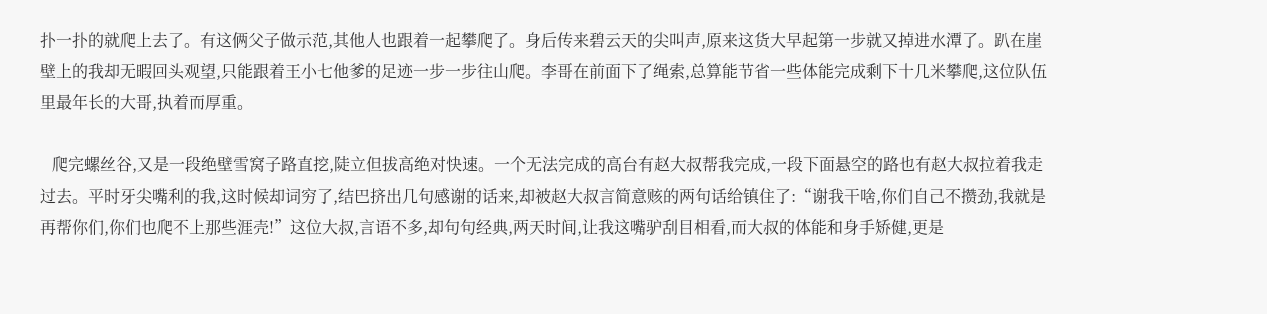扑一扑的就爬上去了。有这俩父子做示范,其他人也跟着一起攀爬了。身后传来碧云天的尖叫声,原来这货大早起第一步就又掉进水潭了。趴在崖壁上的我却无暇回头观望,只能跟着王小七他爹的足迹一步一步往山爬。李哥在前面下了绳索,总算能节省一些体能完成剩下十几米攀爬,这位队伍里最年长的大哥,执着而厚重。

   爬完螺丝谷,又是一段绝壁雪窝子路直挖,陡立但拔高绝对快速。一个无法完成的高台有赵大叔帮我完成,一段下面悬空的路也有赵大叔拉着我走过去。平时牙尖嘴利的我,这时候却词穷了,结巴挤出几句感谢的话来,却被赵大叔言简意赅的两句话给镇住了:“谢我干啥,你们自己不攒劲,我就是再帮你们,你们也爬不上那些涯壳!”这位大叔,言语不多,却句句经典,两天时间,让我这嘴驴刮目相看,而大叔的体能和身手矫健,更是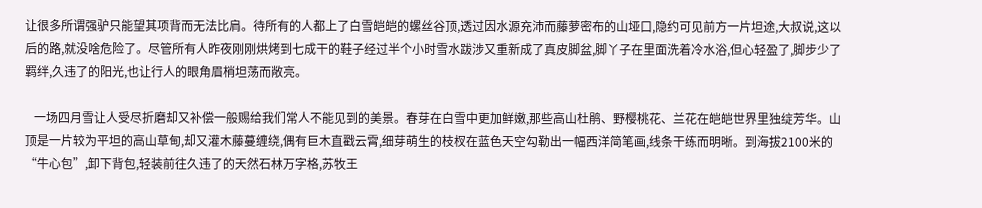让很多所谓强驴只能望其项背而无法比肩。待所有的人都上了白雪皑皑的螺丝谷顶,透过因水源充沛而藤萝密布的山垭口,隐约可见前方一片坦途,大叔说,这以后的路,就没啥危险了。尽管所有人昨夜刚刚烘烤到七成干的鞋子经过半个小时雪水跋涉又重新成了真皮脚盆,脚丫子在里面洗着冷水浴,但心轻盈了,脚步少了羁绊,久违了的阳光,也让行人的眼角眉梢坦荡而敞亮。

   一场四月雪让人受尽折磨却又补偿一般赐给我们常人不能见到的美景。春芽在白雪中更加鲜嫩,那些高山杜鹃、野樱桃花、兰花在皑皑世界里独绽芳华。山顶是一片较为平坦的高山草甸,却又灌木藤蔓缠绕,偶有巨木直戳云霄,细芽萌生的枝杈在蓝色天空勾勒出一幅西洋简笔画,线条干练而明晰。到海拔2100米的“牛心包”,卸下背包,轻装前往久违了的天然石林万字格,苏牧王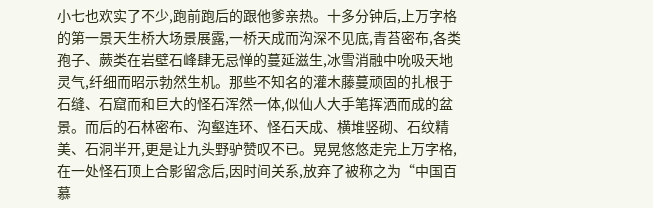小七也欢实了不少,跑前跑后的跟他爹亲热。十多分钟后,上万字格的第一景天生桥大场景展露,一桥天成而沟深不见底,青苔密布,各类孢子、蕨类在岩壁石峰肆无忌惮的蔓延滋生,冰雪消融中吮吸天地灵气,纤细而昭示勃然生机。那些不知名的灌木藤蔓顽固的扎根于石缝、石窟而和巨大的怪石浑然一体,似仙人大手笔挥洒而成的盆景。而后的石林密布、沟壑连环、怪石天成、横堆竖砌、石纹精美、石洞半开,更是让九头野驴赞叹不已。晃晃悠悠走完上万字格,在一处怪石顶上合影留念后,因时间关系,放弃了被称之为“中国百慕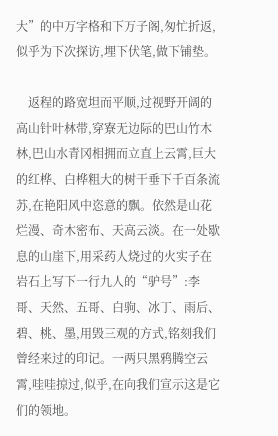大”的中万字格和下万子阁,匆忙折返,似乎为下次探访,埋下伏笔,做下铺垫。

    返程的路宽坦而平顺,过视野开阔的高山针叶林带,穿寮无边际的巴山竹木林,巴山水青冈相拥而立直上云霄,巨大的红桦、白桦粗大的树干垂下千百条流苏,在艳阳风中恣意的飘。依然是山花烂漫、奇木密布、天高云淡。在一处歇息的山崖下,用采药人烧过的火实子在岩石上写下一行九人的“驴号”:李哥、天然、五哥、白驹、冰丁、雨后、碧、桃、墨,用毁三观的方式,铭刻我们曾经来过的印记。一两只黑鸦腾空云霄,哇哇掠过,似乎,在向我们宣示这是它们的领地。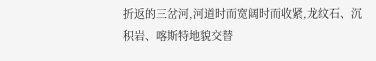折返的三岔河,河道时而宽阔时而收紧,龙纹石、沉积岩、喀斯特地貌交替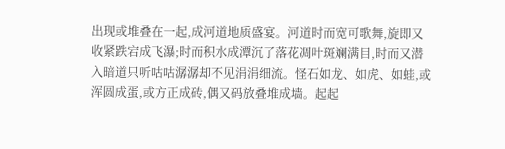出现或堆叠在一起,成河道地质盛宴。河道时而宽可歌舞,旋即又收紧跌宕成飞瀑;时而积水成潭沉了落花凋叶斑斓满目,时而又潜入暗道只听咕咕潺潺却不见涓涓细流。怪石如龙、如虎、如蛙,或浑圆成蛋,或方正成砖,偶又码放叠堆成墙。起起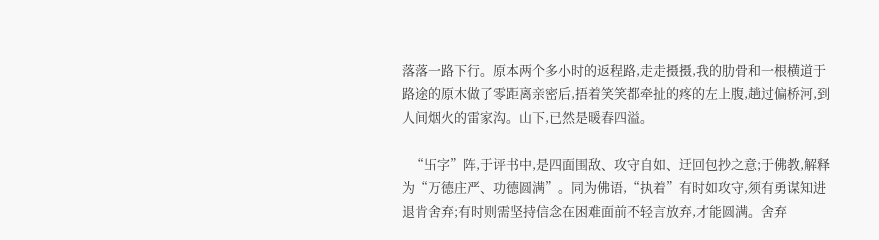落落一路下行。原本两个多小时的返程路,走走摄摄,我的肋骨和一根横道于路途的原木做了零距离亲密后,捂着笑笑都牵扯的疼的左上腹,趟过偏桥河,到人间烟火的雷家沟。山下,已然是暖春四溢。

   “卐字”阵,于评书中,是四面围敌、攻守自如、迂回包抄之意;于佛教,解释为“万德庄严、功德圆满”。同为佛语,“执着”有时如攻守,须有勇谋知进退肯舍弃;有时则需坚持信念在困难面前不轻言放弃,才能圆满。舍弃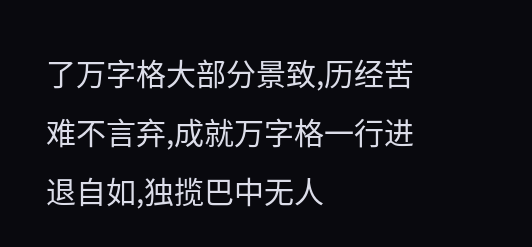了万字格大部分景致,历经苦难不言弃,成就万字格一行进退自如,独揽巴中无人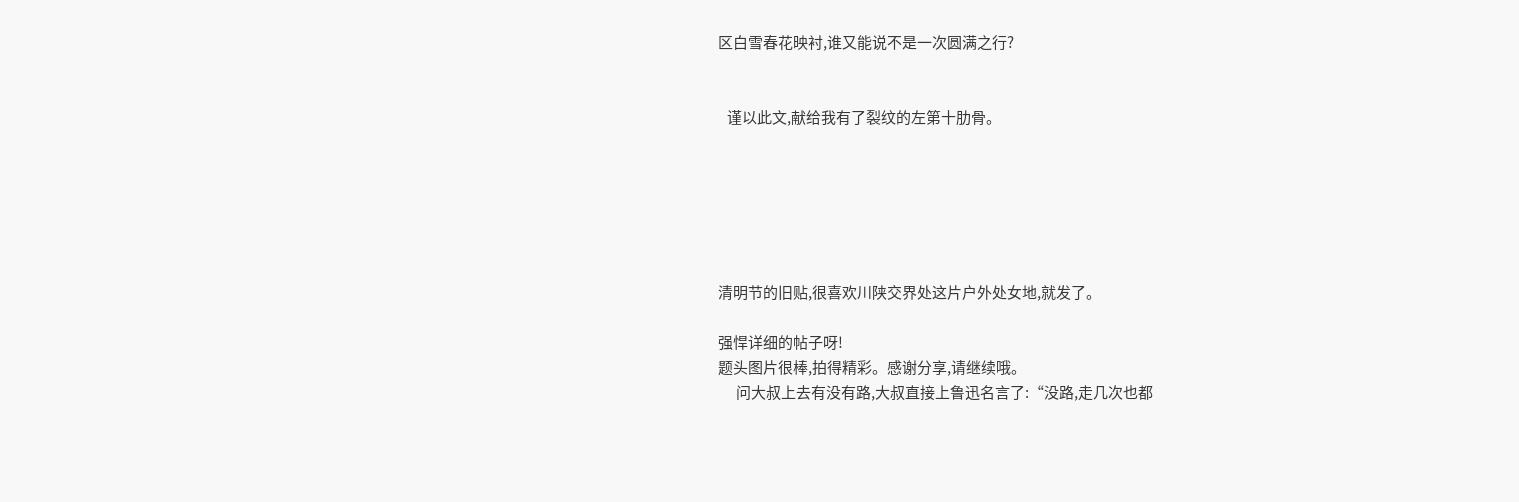区白雪春花映衬,谁又能说不是一次圆满之行?


   谨以此文,献给我有了裂纹的左第十肋骨。






清明节的旧贴,很喜欢川陕交界处这片户外处女地,就发了。

强悍详细的帖子呀!
题头图片很棒,拍得精彩。感谢分享,请继续哦。
      问大叔上去有没有路,大叔直接上鲁迅名言了:“没路,走几次也都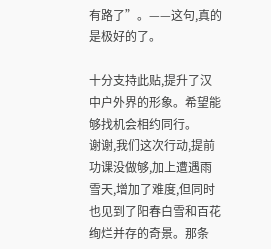有路了”。——这句,真的是极好的了。

十分支持此贴,提升了汉中户外界的形象。希望能够找机会相约同行。
谢谢,我们这次行动,提前功课没做够,加上遭遇雨雪天,增加了难度,但同时也见到了阳春白雪和百花绚烂并存的奇景。那条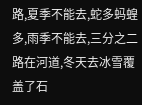路,夏季不能去,蛇多蚂蝗多,雨季不能去,三分之二路在河道,冬天去冰雪覆盖了石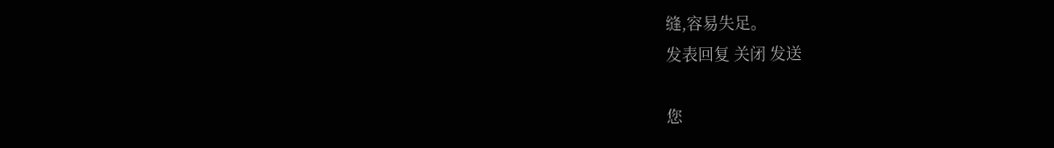缝,容易失足。
发表回复 关闭 发送

您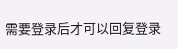需要登录后才可以回复登录